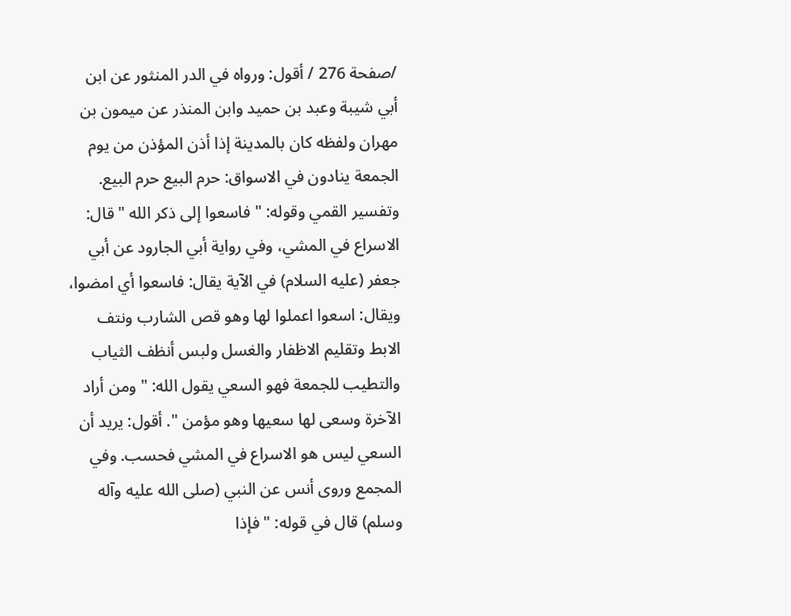/صفحة 276 / أقول: ورواه في الدر المنثور عن ابن أبي شيبة وعبد بن حميد وابن المنذر عن ميمون بن مهران ولفظه كان بالمدينة إذا أذن المؤذن من يوم الجمعة ينادون في الاسواق: حرم البيع حرم البيع. وتفسير القمي وقوله: " فاسعوا إلى ذكر الله " قال: الاسراع في المشي، وفي رواية أبي الجارود عن أبي جعفر (عليه السلام) في الآية يقال: فاسعوا أي امضوا، ويقال: اسعوا اعملوا لها وهو قص الشارب ونتف الابط وتقليم الاظفار والغسل ولبس أنظف الثياب والتطيب للجمعة فهو السعي يقول الله: " ومن أراد الآخرة وسعى لها سعيها وهو مؤمن ". أقول: يريد أن السعي ليس هو الاسراع في المشي فحسب. وفي المجمع وروى أنس عن النبي (صلى الله عليه وآله وسلم) قال في قوله: " فإذا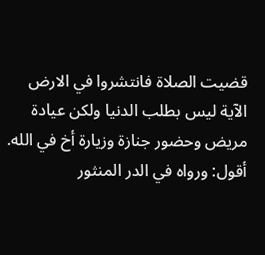قضيت الصلاة فانتشروا في الارض الآية ليس بطلب الدنيا ولكن عيادة مريض وحضور جنازة وزيارة أخ في الله. أقول: ورواه في الدر المنثور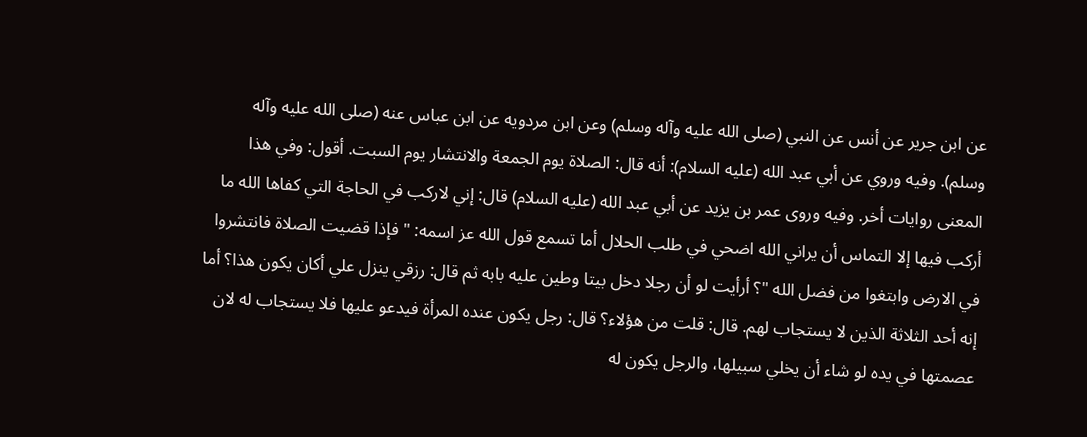عن ابن جرير عن أنس عن النبي (صلى الله عليه وآله وسلم) وعن ابن مردويه عن ابن عباس عنه (صلى الله عليه وآله وسلم). وفيه وروي عن أبي عبد الله (عليه السلام): أنه قال: الصلاة يوم الجمعة والانتشار يوم السبت. أقول: وفي هذا المعنى روايات أخر. وفيه وروى عمر بن يزيد عن أبي عبد الله (عليه السلام) قال: إني لاركب في الحاجة التي كفاها الله ما أركب فيها إلا التماس أن يراني الله اضحي في طلب الحلال أما تسمع قول الله عز اسمه: " فإذا قضيت الصلاة فانتشروا في الارض وابتغوا من فضل الله "؟ أرأيت لو أن رجلا دخل بيتا وطين عليه بابه ثم قال: رزقي ينزل علي أكان يكون هذا؟ أما إنه أحد الثلاثة الذين لا يستجاب لهم. قال: قلت من هؤلاء؟ قال: رجل يكون عنده المرأة فيدعو عليها فلا يستجاب له لان عصمتها في يده لو شاء أن يخلي سبيلها، والرجل يكون له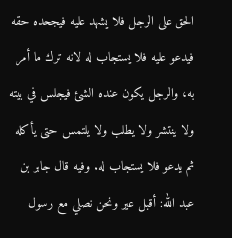الحق على الرجل فلا يشهد عليه فيجحده حقه فيدعو عليه فلا يستجاب له لانه ترك ما أمر به، والرجل يكون عنده الشئ فيجلس في بيته ولا ينتشر ولا يطلب ولا يلتمس حتى يأكله ثم يدعو فلا يستجاب له. وفيه قال جابر بن عبد الله: أقبل عير ونحن نصلي مع رسول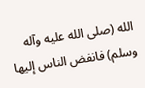الله (صلى الله عليه وآله وسلم) فانفض الناس إليها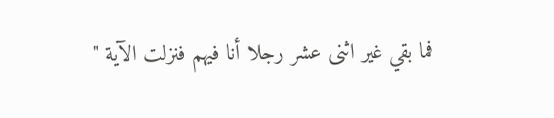فما بقي غير اثنى عشر رجلا أنا فيهم فنزلت الآية "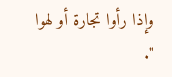وإذا رأوا تجارة أو لهوا ".